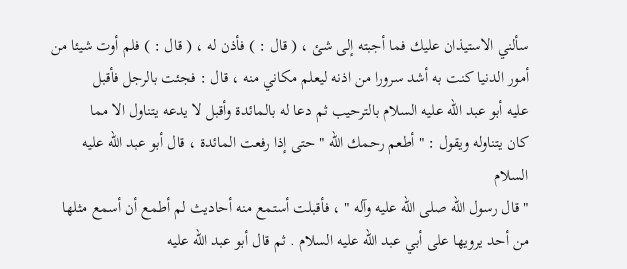سألني الاستيذان عليك فما أجبته إلى شئ ، ( قال : ) فأذن له ، ( قال : ) فلم أوت شيئا من
أمور الدنيا كنت به أشد سرورا من اذنه ليعلم مكاني منه ، قال : فجئت بالرجل فأقبل
عليه أبو عبد الله عليه السلام بالترحيب ثم دعا له بالمائدة وأقبل لا يدعه يتناول الا مما
كان يتناوله ويقول : " أطعم رحمك الله " حتى إذا رفعت المائدة ، قال أبو عبد الله عليه السلام
" قال رسول الله صلى الله عليه وآله " ، فأقبلت أستمع منه أحاديث لم أطمع أن أسمع مثلها
من أحد يرويها على أبي عبد الله عليه السلام . ثم قال أبو عبد الله عليه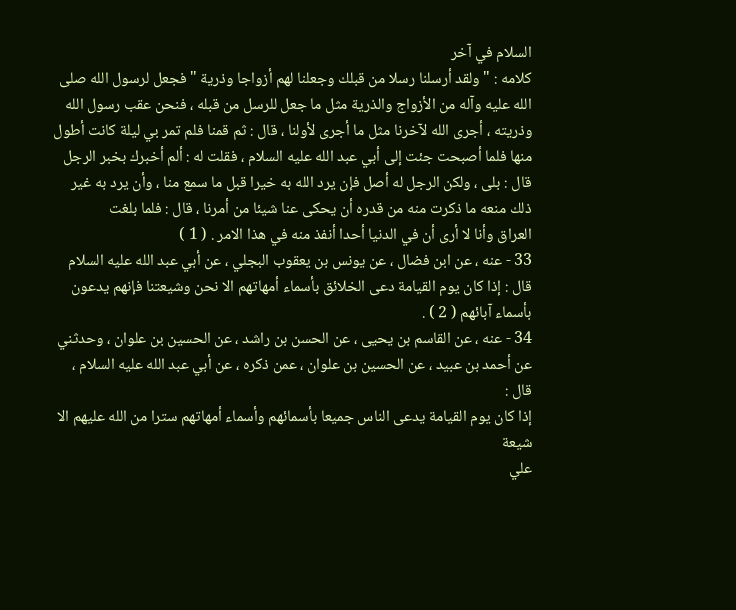السلام في آخر
كلامه : " ولقد أرسلنا رسلا من قبلك وجعلنا لهم أزواجا وذرية " فجعل لرسول الله صلى
الله عليه وآله من الأزواج والذرية مثل ما جعل للرسل من قبله ، فنحن عقب رسول الله
وذريته ، أجرى الله لآخرنا مثل ما أجرى لأولنا ، قال : ثم قمنا فلم تمر بي ليلة كانت أطول
منها فلما أصبحت جئت إلى أبي عبد الله عليه السلام ، فقلت له : ألم أخبرك بخبر الرجل
قال : بلى ، ولكن الرجل له أصل فإن يرد الله به خيرا قبل ما سمع منا ، وأن يرد به غير
ذلك منعه ما ذكرت منه من قدره أن يحكى عنا شيئا من أمرنا ، قال : فلما بلغت
العراق وأنا لا أرى أن في الدنيا أحدا أنفذ منه في هذا الامر . ( 1 )
33 - عنه ، عن ابن فضال ، عن يونس بن يعقوب البجلي ، عن أبي عبد الله عليه السلام
قال : إذا كان يوم القيامة دعى الخلائق بأسماء أمهاتهم الا نحن وشيعتنا فإنهم يدعون
بأسماء آبائهم ( 2 ) .
34 - عنه ، عن القاسم بن يحيى ، عن الحسن بن راشد ، عن الحسين بن علوان ، وحدثني
عن أحمد بن عبيد ، عن الحسين بن علوان ، عمن ذكره ، عن أبي عبد الله عليه السلام ، قال :
إذا كان يوم القيامة يدعى الناس جميعا بأسمائهم وأسماء أمهاتهم سترا من الله عليهم الا شيعة
علي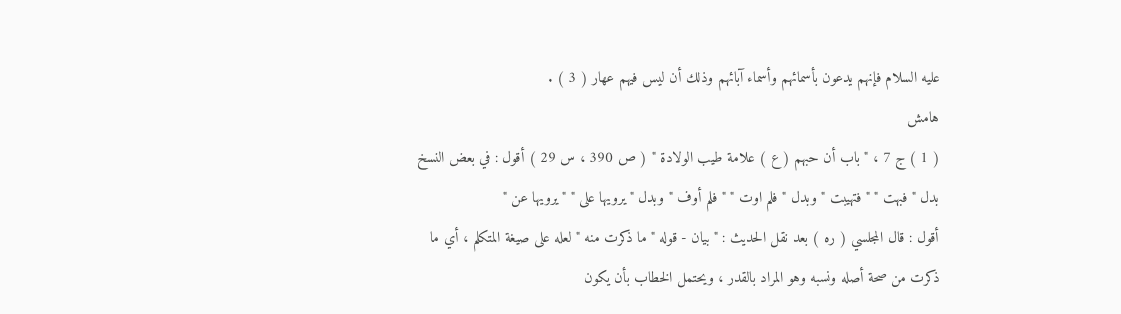عليه السلام فإنهم يدعون بأسمائهم وأسماء آبائهم وذلك أن ليس فيهم عهار ( 3 ) .
هامش
( 1 ) ج 7 ، " باب أن حبهم ( ع ) علامة طيب الولادة " ( ص 390 ، س 29 ) أقول : في بعض النسخ
بدل " فبهت " " فتهيبت " وبدل " فلم اوت " " فلم أوف " وبدل " يرويها على " " يرويها عن "
أقول : قال المجلسي ( ره ) بعد نقل الحديث : " بيان - قوله " ما ذكرت منه " لعله على صيغة المتكلم ، أي ما
ذكرت من صحة أصله ونسبه وهو المراد بالقدر ، ويحتمل الخطاب بأن يكون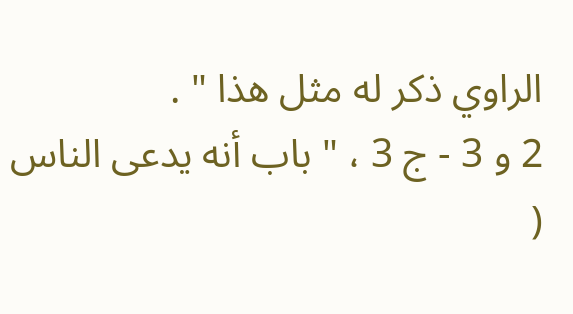الراوي ذكر له مثل هذا " .
2 و 3 - ج 3 ، " باب أنه يدعى الناس (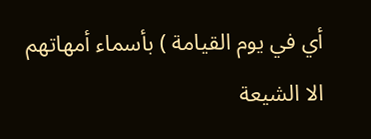أي في يوم القيامة ) بأسماء أمهاتهم الا الشيعة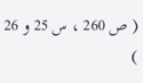( ص 260 ، س 25 و 26 )